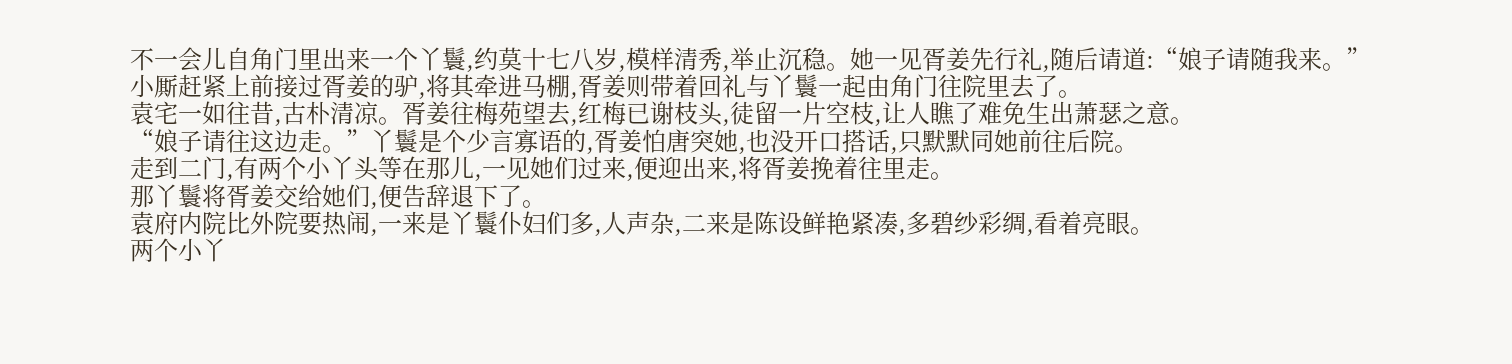不一会儿自角门里出来一个丫鬟,约莫十七八岁,模样清秀,举止沉稳。她一见胥姜先行礼,随后请道:“娘子请随我来。”
小厮赶紧上前接过胥姜的驴,将其牵进马棚,胥姜则带着回礼与丫鬟一起由角门往院里去了。
袁宅一如往昔,古朴清凉。胥姜往梅苑望去,红梅已谢枝头,徒留一片空枝,让人瞧了难免生出萧瑟之意。
“娘子请往这边走。”丫鬟是个少言寡语的,胥姜怕唐突她,也没开口搭话,只默默同她前往后院。
走到二门,有两个小丫头等在那儿,一见她们过来,便迎出来,将胥姜挽着往里走。
那丫鬟将胥姜交给她们,便告辞退下了。
袁府内院比外院要热闹,一来是丫鬟仆妇们多,人声杂,二来是陈设鲜艳紧凑,多碧纱彩绸,看着亮眼。
两个小丫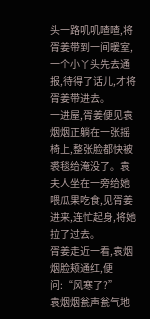头一路叽叽喳喳,将胥姜带到一间暖室,一个小丫头先去通报,待得了话儿,才将胥姜带进去。
一进屋,胥姜便见袁烟烟正躺在一张摇椅上,整张脸都快被裘毯给淹没了。袁夫人坐在一旁给她喂瓜果吃食,见胥姜进来,连忙起身,将她拉了过去。
胥姜走近一看,袁烟烟脸颊通红,便问:“风寒了?”
袁烟烟瓮声瓮气地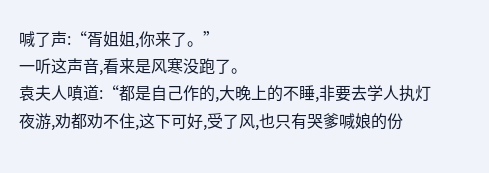喊了声:“胥姐姐,你来了。”
一听这声音,看来是风寒没跑了。
袁夫人嗔道:“都是自己作的,大晚上的不睡,非要去学人执灯夜游,劝都劝不住,这下可好,受了风,也只有哭爹喊娘的份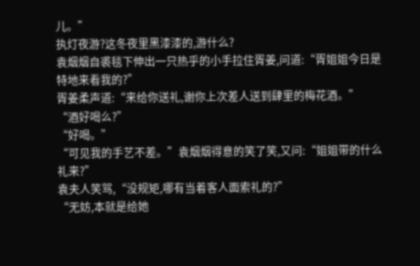儿。”
执灯夜游?这冬夜里黑漆漆的,游什么?
袁烟烟自裘毯下伸出一只热乎的小手拉住胥姜,问道:“胥姐姐今日是特地来看我的?”
胥姜柔声道:“来给你送礼,谢你上次差人送到肆里的梅花酒。”
“酒好喝么?”
“好喝。”
“可见我的手艺不差。”袁烟烟得意的笑了笑,又问:“姐姐带的什么礼来?”
袁夫人笑骂,“没规矩,哪有当着客人面索礼的?”
“无妨,本就是给她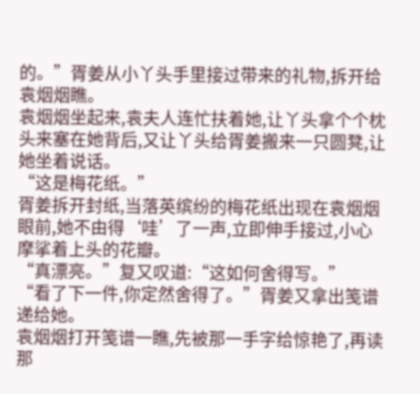的。”胥姜从小丫头手里接过带来的礼物,拆开给袁烟烟瞧。
袁烟烟坐起来,袁夫人连忙扶着她,让丫头拿个个枕头来塞在她背后,又让丫头给胥姜搬来一只圆凳,让她坐着说话。
“这是梅花纸。”
胥姜拆开封纸,当落英缤纷的梅花纸出现在袁烟烟眼前,她不由得‘哇’了一声,立即伸手接过,小心摩挲着上头的花瓣。
“真漂亮。”复又叹道:“这如何舍得写。”
“看了下一件,你定然舍得了。”胥姜又拿出笺谱递给她。
袁烟烟打开笺谱一瞧,先被那一手字给惊艳了,再读那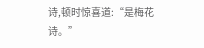诗,顿时惊喜道:“是梅花诗。”